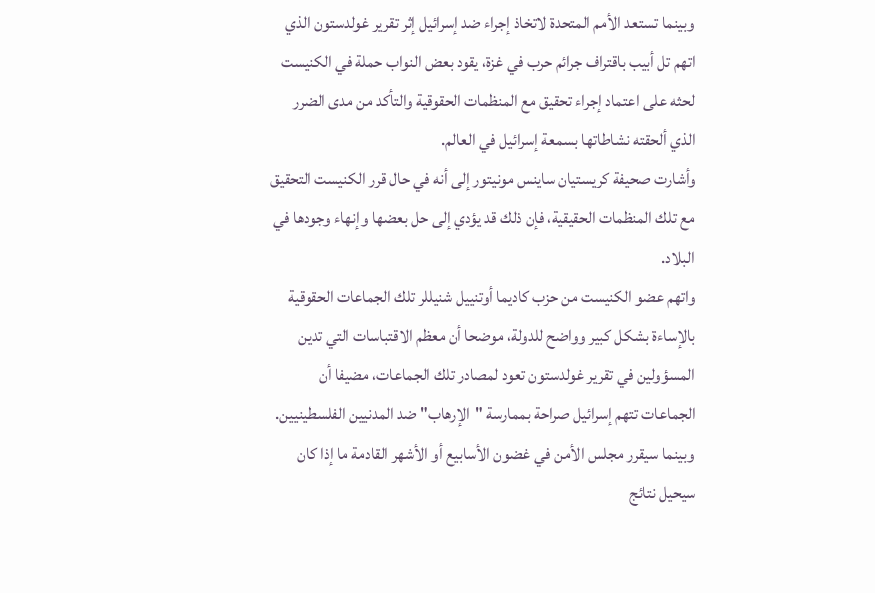وبينما تستعد الأمم المتحدة لاتخاذ إجراء ضد إسرائيل إثر تقرير غولدستون الذي اتهم تل أبيب باقتراف جرائم حرب في غزة، يقود بعض النواب حملة في الكنيست لحثه على اعتماد إجراء تحقيق مع المنظمات الحقوقية والتأكد من مدى الضرر الذي ألحقته نشاطاتها بسمعة إسرائيل في العالم.
وأشارت صحيفة كريستيان ساينس مونيتور إلى أنه في حال قرر الكنيست التحقيق مع تلك المنظمات الحقيقية، فإن ذلك قد يؤدي إلى حل بعضها وإنهاء وجودها في البلاد.
واتهم عضو الكنيست من حزب كاديما أوتنييل شنيللر تلك الجماعات الحقوقية بالإساءة بشكل كبير وواضح للدولة، موضحا أن معظم الاقتباسات التي تدين المسؤولين في تقرير غولدستون تعود لمصادر تلك الجماعات، مضيفا أن الجماعات تتهم إسرائيل صراحة بممارسة "الإرهاب" ضد المدنيين الفلسطينيين.
وبينما سيقرر مجلس الأمن في غضون الأسابيع أو الأشهر القادمة ما إذا كان سيحيل نتائج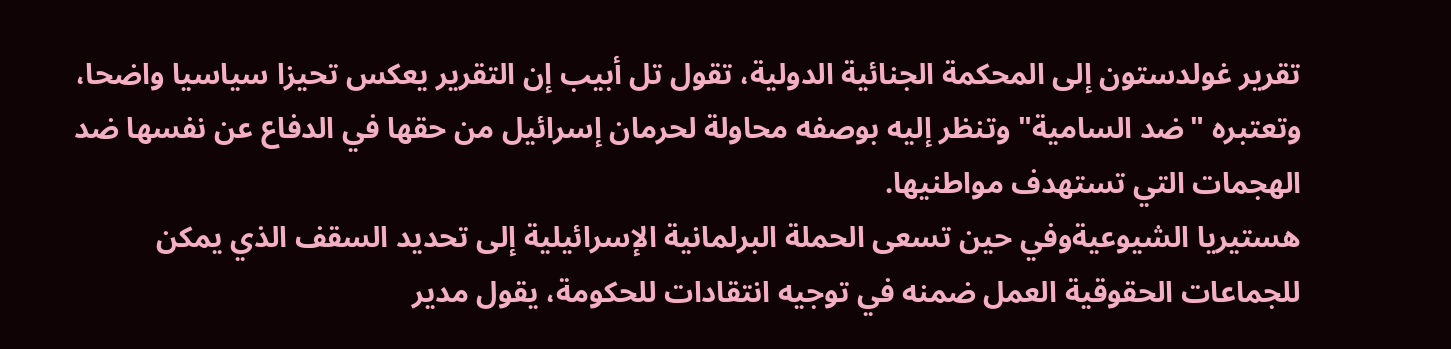تقرير غولدستون إلى المحكمة الجنائية الدولية، تقول تل أبيب إن التقرير يعكس تحيزا سياسيا واضحا، وتعتبره "ضد السامية" وتنظر إليه بوصفه محاولة لحرمان إسرائيل من حقها في الدفاع عن نفسها ضد الهجمات التي تستهدف مواطنيها.
هستيريا الشيوعيةوفي حين تسعى الحملة البرلمانية الإسرائيلية إلى تحديد السقف الذي يمكن للجماعات الحقوقية العمل ضمنه في توجيه انتقادات للحكومة، يقول مدير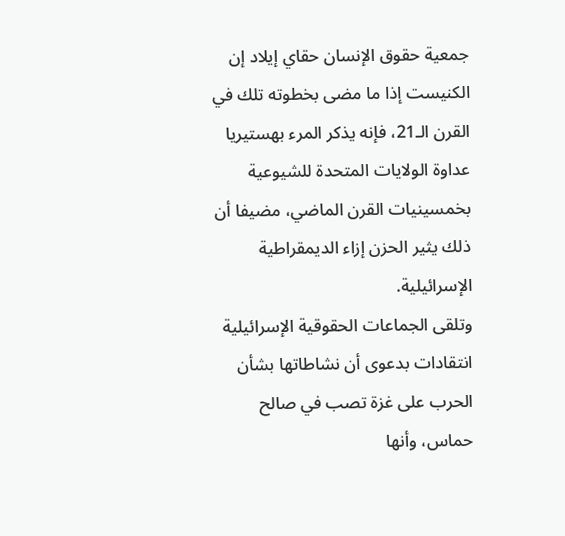جمعية حقوق الإنسان حقاي إيلاد إن الكنيست إذا ما مضى بخطوته تلك في القرن الـ21، فإنه يذكر المرء بهستيريا عداوة الولايات المتحدة للشيوعية بخمسينيات القرن الماضي، مضيفا أن ذلك يثير الحزن إزاء الديمقراطية الإسرائيلية.
وتلقى الجماعات الحقوقية الإسرائيلية انتقادات بدعوى أن نشاطاتها بشأن الحرب على غزة تصب في صالح حماس، وأنها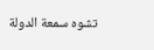تشوه سمعة الدولة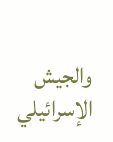والجيش الإسرائيلي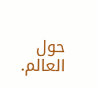حول العالم.